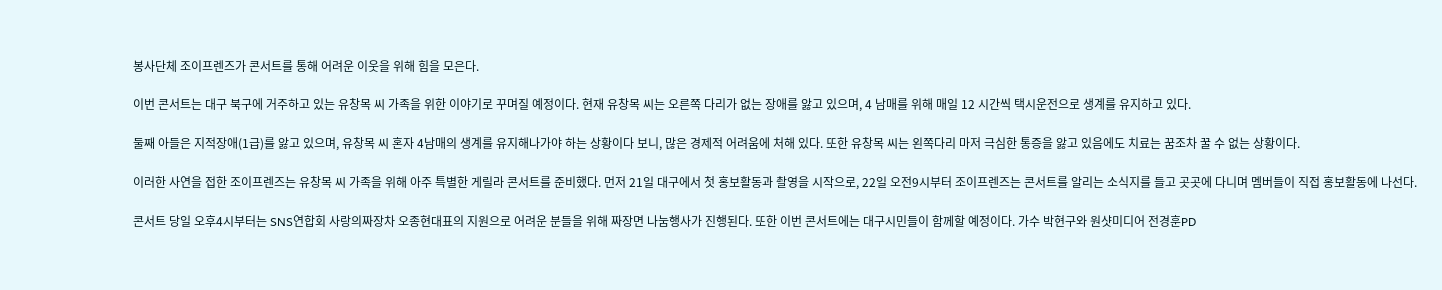봉사단체 조이프렌즈가 콘서트를 통해 어려운 이웃을 위해 힘을 모은다.

이번 콘서트는 대구 북구에 거주하고 있는 유창목 씨 가족을 위한 이야기로 꾸며질 예정이다. 현재 유창목 씨는 오른쪽 다리가 없는 장애를 앓고 있으며, 4 남매를 위해 매일 12 시간씩 택시운전으로 생계를 유지하고 있다.

둘째 아들은 지적장애(1급)를 앓고 있으며, 유창목 씨 혼자 4남매의 생계를 유지해나가야 하는 상황이다 보니, 많은 경제적 어려움에 처해 있다. 또한 유창목 씨는 왼쪽다리 마저 극심한 통증을 앓고 있음에도 치료는 꿈조차 꿀 수 없는 상황이다.

이러한 사연을 접한 조이프렌즈는 유창목 씨 가족을 위해 아주 특별한 게릴라 콘서트를 준비했다. 먼저 21일 대구에서 첫 홍보활동과 촬영을 시작으로, 22일 오전9시부터 조이프렌즈는 콘서트를 알리는 소식지를 들고 곳곳에 다니며 멤버들이 직접 홍보활동에 나선다.

콘서트 당일 오후4시부터는 SNS연합회 사랑의짜장차 오종현대표의 지원으로 어려운 분들을 위해 짜장면 나눔행사가 진행된다. 또한 이번 콘서트에는 대구시민들이 함께할 예정이다. 가수 박현구와 원샷미디어 전경훈PD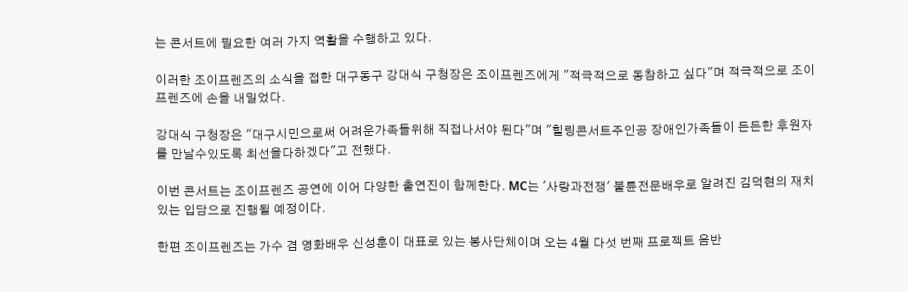는 콘서트에 필요한 여러 가지 역활을 수행하고 있다.

이러한 조이프렌즈의 소식을 접한 대구동구 강대식 구청장은 조이프렌즈에게 "적극적으로 동참하고 싶다"며 적극적으로 조이프렌즈에 손을 내밀었다.

강대식 구청장은 "대구시민으로써 어려운가족들위해 직접나서야 된다"며 "힐링콘서트주인공 장애인가족들이 든든한 후원자를 만날수있도록 최선을다하겠다"고 전했다.

이번 콘서트는 조이프렌즈 공연에 이어 다양한 출연진이 함께한다. MC는 '사랑과전쟁' 불륜전문배우로 알려진 김덕현의 재치있는 입담으로 진행될 예정이다.

한편 조이프렌즈는 가수 겸 영화배우 신성훈이 대표로 있는 봉사단체이며 오는 4월 다섯 번째 프로젝트 음반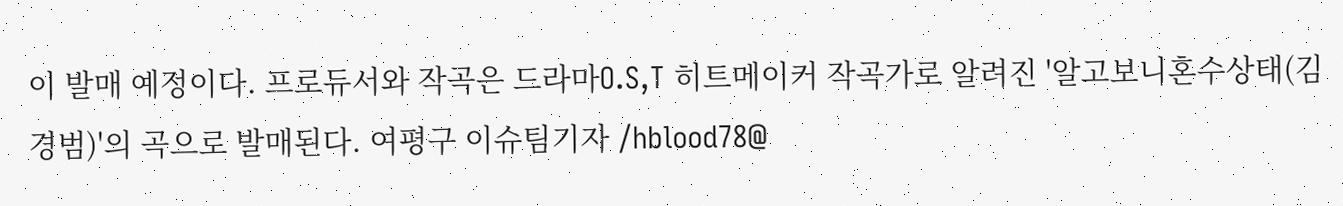이 발매 예정이다. 프로듀서와 작곡은 드라마O.S,T 히트메이커 작곡가로 알려진 '알고보니혼수상태(김경범)'의 곡으로 발매된다. 여평구 이슈팀기자 /hblood78@